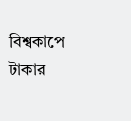বিশ্বকাপে টাকার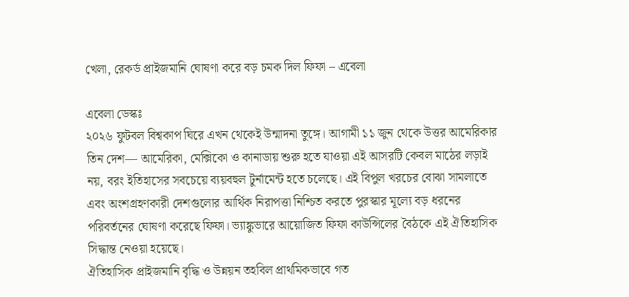খেলা, রেকর্ড প্রাইজমানি ঘোষণা করে বড় চমক দিল ফিফা – এবেলা

এবেলা ডেস্কঃ
২০২৬ ফুটবল বিশ্বকাপ ঘিরে এখন থেকেই উন্মাদনা তুঙ্গে। আগামী ১১ জুন থেকে উত্তর আমেরিকার তিন দেশ— আমেরিকা, মেক্সিকো ও কানাডায় শুরু হতে যাওয়া এই আসরটি কেবল মাঠের লড়াই নয়, বরং ইতিহাসের সবচেয়ে ব্যয়বহুল টুর্নামেন্ট হতে চলেছে। এই বিপুল খরচের বোঝা সামলাতে এবং অংশগ্রহণকারী দেশগুলোর আর্থিক নিরাপত্তা নিশ্চিত করতে পুরস্কার মূল্যে বড় ধরনের পরিবর্তনের ঘোষণা করেছে ফিফা। ভ্যাঙ্কুভারে আয়োজিত ফিফা কাউন্সিলের বৈঠকে এই ঐতিহাসিক সিদ্ধান্ত নেওয়া হয়েছে।
ঐতিহাসিক প্রাইজমানি বৃদ্ধি ও উন্নয়ন তহবিল প্রাথমিকভাবে গত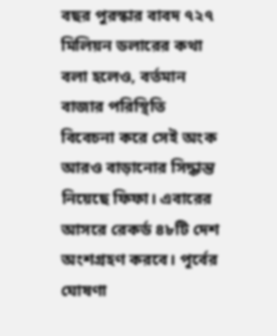বছর পুরস্কার বাবদ ৭২৭ মিলিয়ন ডলারের কথা বলা হলেও, বর্তমান বাজার পরিস্থিতি বিবেচনা করে সেই অংক আরও বাড়ানোর সিদ্ধান্ত নিয়েছে ফিফা। এবারের আসরে রেকর্ড ৪৮টি দেশ অংশগ্রহণ করবে। পূর্বের ঘোষণা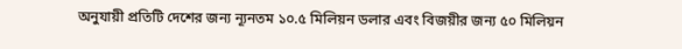অনুযায়ী প্রতিটি দেশের জন্য ন্যূনতম ১০.৫ মিলিয়ন ডলার এবং বিজয়ীর জন্য ৫০ মিলিয়ন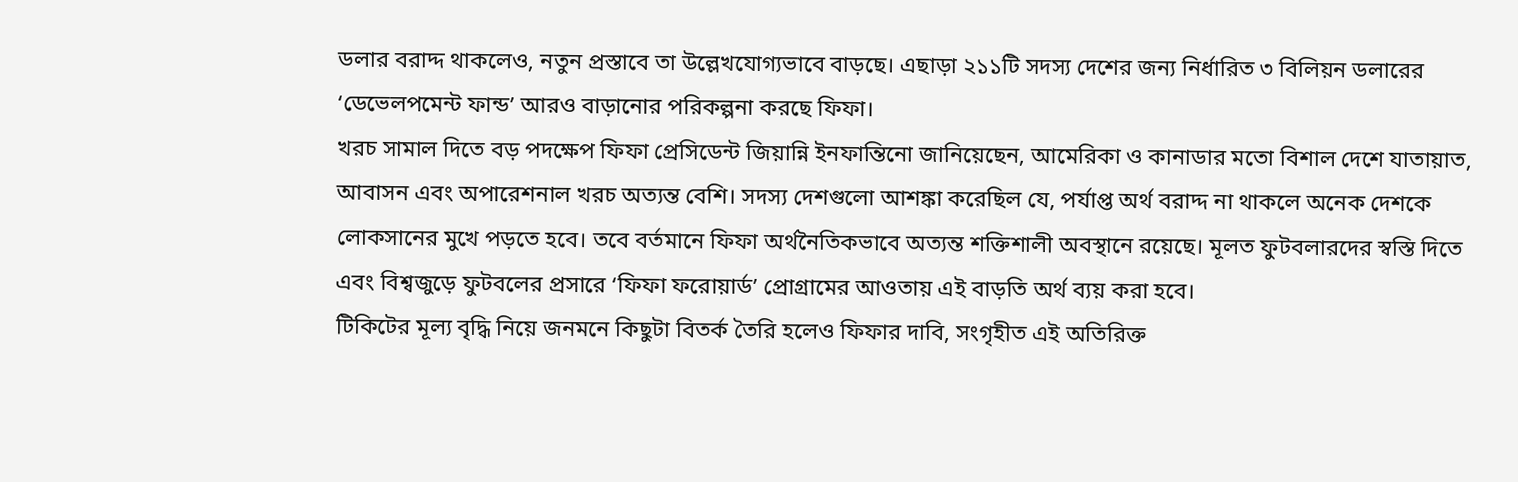ডলার বরাদ্দ থাকলেও, নতুন প্রস্তাবে তা উল্লেখযোগ্যভাবে বাড়ছে। এছাড়া ২১১টি সদস্য দেশের জন্য নির্ধারিত ৩ বিলিয়ন ডলারের ‘ডেভেলপমেন্ট ফান্ড’ আরও বাড়ানোর পরিকল্পনা করছে ফিফা।
খরচ সামাল দিতে বড় পদক্ষেপ ফিফা প্রেসিডেন্ট জিয়ান্নি ইনফান্তিনো জানিয়েছেন, আমেরিকা ও কানাডার মতো বিশাল দেশে যাতায়াত, আবাসন এবং অপারেশনাল খরচ অত্যন্ত বেশি। সদস্য দেশগুলো আশঙ্কা করেছিল যে, পর্যাপ্ত অর্থ বরাদ্দ না থাকলে অনেক দেশকে লোকসানের মুখে পড়তে হবে। তবে বর্তমানে ফিফা অর্থনৈতিকভাবে অত্যন্ত শক্তিশালী অবস্থানে রয়েছে। মূলত ফুটবলারদের স্বস্তি দিতে এবং বিশ্বজুড়ে ফুটবলের প্রসারে ‘ফিফা ফরোয়ার্ড’ প্রোগ্রামের আওতায় এই বাড়তি অর্থ ব্যয় করা হবে।
টিকিটের মূল্য বৃদ্ধি নিয়ে জনমনে কিছুটা বিতর্ক তৈরি হলেও ফিফার দাবি, সংগৃহীত এই অতিরিক্ত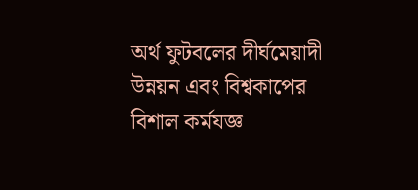অর্থ ফুটবলের দীর্ঘমেয়াদী উন্নয়ন এবং বিশ্বকাপের বিশাল কর্মযজ্ঞ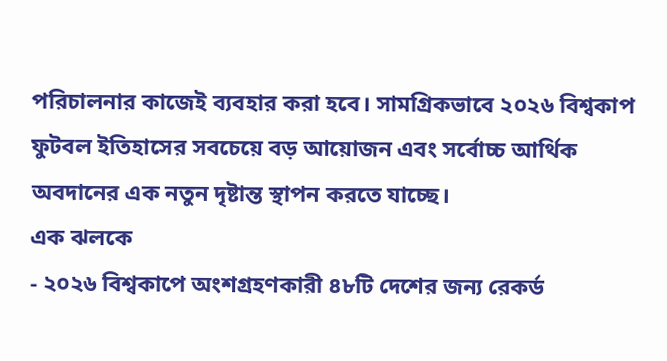পরিচালনার কাজেই ব্যবহার করা হবে। সামগ্রিকভাবে ২০২৬ বিশ্বকাপ ফুটবল ইতিহাসের সবচেয়ে বড় আয়োজন এবং সর্বোচ্চ আর্থিক অবদানের এক নতুন দৃষ্টান্ত স্থাপন করতে যাচ্ছে।
এক ঝলকে
- ২০২৬ বিশ্বকাপে অংশগ্রহণকারী ৪৮টি দেশের জন্য রেকর্ড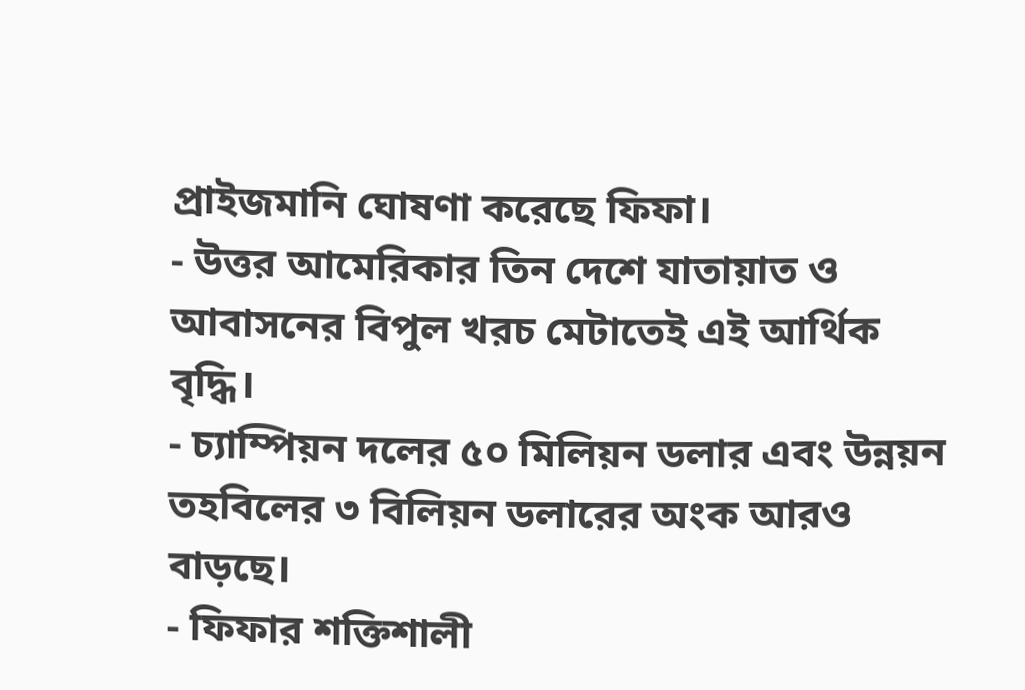প্রাইজমানি ঘোষণা করেছে ফিফা।
- উত্তর আমেরিকার তিন দেশে যাতায়াত ও আবাসনের বিপুল খরচ মেটাতেই এই আর্থিক বৃদ্ধি।
- চ্যাম্পিয়ন দলের ৫০ মিলিয়ন ডলার এবং উন্নয়ন তহবিলের ৩ বিলিয়ন ডলারের অংক আরও বাড়ছে।
- ফিফার শক্তিশালী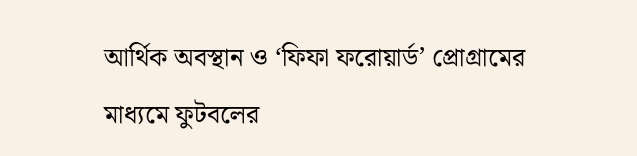আর্থিক অবস্থান ও ‘ফিফা ফরোয়ার্ড’ প্রোগ্রামের মাধ্যমে ফুটবলের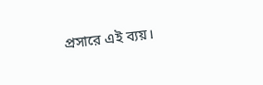প্রসারে এই ব্যয়।